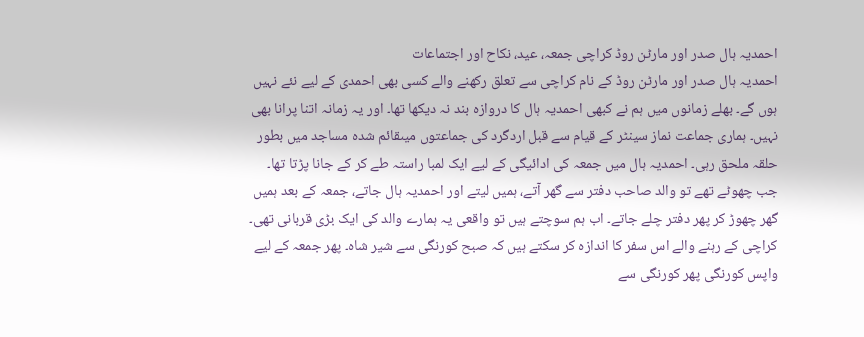احمدیہ ہال صدر اور مارٹن روڈ کراچی جمعہ، عید، نکاح اور اجتماعات
احمدیہ ہال صدر اور مارٹن روڈ کے نام کراچی سے تعلق رکھنے والے کسی بھی احمدی کے لیے نئے نہیں ہوں گے۔ بھلے زمانوں میں ہم نے کبھی احمدیہ ہال کا دروازہ بند نہ دیکھا تھا۔ اور یہ زمانہ اتنا پرانا بھی نہیں۔ ہماری جماعت نماز سینٹر کے قیام سے قبل اردگرد کی جماعتوں میںقائم شدہ مساجد میں بطور حلقہ ملحق رہی۔ احمدیہ ہال میں جمعہ کی ادائیگی کے لیے ایک لمبا راستہ طے کر کے جانا پڑتا تھا۔ جب چھوٹے تھے تو والد صاحب دفتر سے گھر آتے، ہمیں لیتے اور احمدیہ ہال جاتے، جمعہ کے بعد ہمیں گھر چھوڑ کر پھر دفتر چلے جاتے۔ اب ہم سوچتے ہیں تو واقعی یہ ہمارے والد کی ایک بڑی قربانی تھی۔ کراچی کے رہنے والے اس سفر کا اندازہ کر سکتے ہیں کہ صبح کورنگی سے شیر شاہ۔ پھر جمعہ کے لیے واپس کورنگی پھر کورنگی سے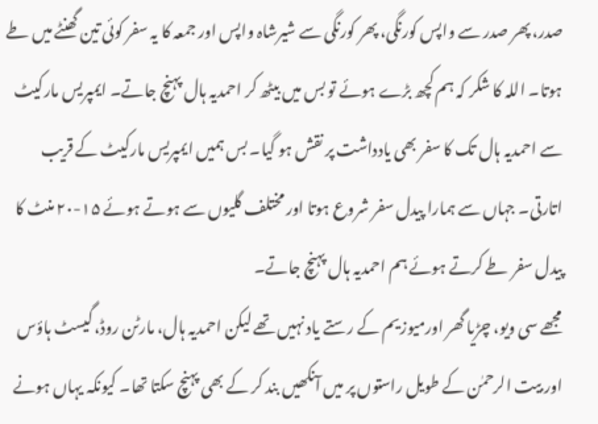صدر، پھر صدر سے واپس کورنگی، پھر کورنگی سے شیرشاہ واپس اور جمعہ کا یہ سفر کوئی تین گھنٹے میں طے ہوتا۔ اللہ کا شکر کہ ہم کچھ بڑے ہوئے تو بس میں بیٹھ کر احمدیہ ہال پہنچ جاتے۔ ایمپریس مارکیٹ سے احمدیہ ہال تک کا سفر بھی یادداشت پر نقش ہو گیا۔ بس ہمیں ایمپریس مارکیٹ کے قریب اتارتی۔ جہاں سے ہمارا پیدل سفر شروع ہوتا اور مختلف گلیوں سے ہوتے ہوئے ۱۵-۲۰ منٹ کا پیدل سفر طے کرتے ہوئے ہم احمدیہ ہال پہنچ جاتے۔
مجھے سی ویو، چڑیا گھر اورمیوزیم کے رستے یاد نہیں تھے لیکن احمدیہ ہال، مارٹن روڈ، گیسٹ ہاؤس اور بیت الرحمٰن کے طویل راستوں پر میں آنکھیں بند کر کے بھی پہنچ سکتا تھا۔ کیونکہ یہاں ہونے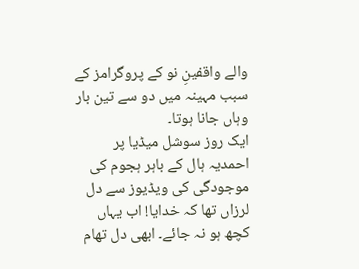والے واقفینِ نو کے پروگرامز کے سبب مہینہ میں دو سے تین بار وہاں جانا ہوتا۔
ایک روز سوشل میڈیا پر احمدیہ ہال کے باہر ہجوم کی موجودگی کی ویڈیوز سے دل لرزاں تھا کہ خدایا! اب یہاں کچھ ہو نہ جائے۔ ابھی دل تھام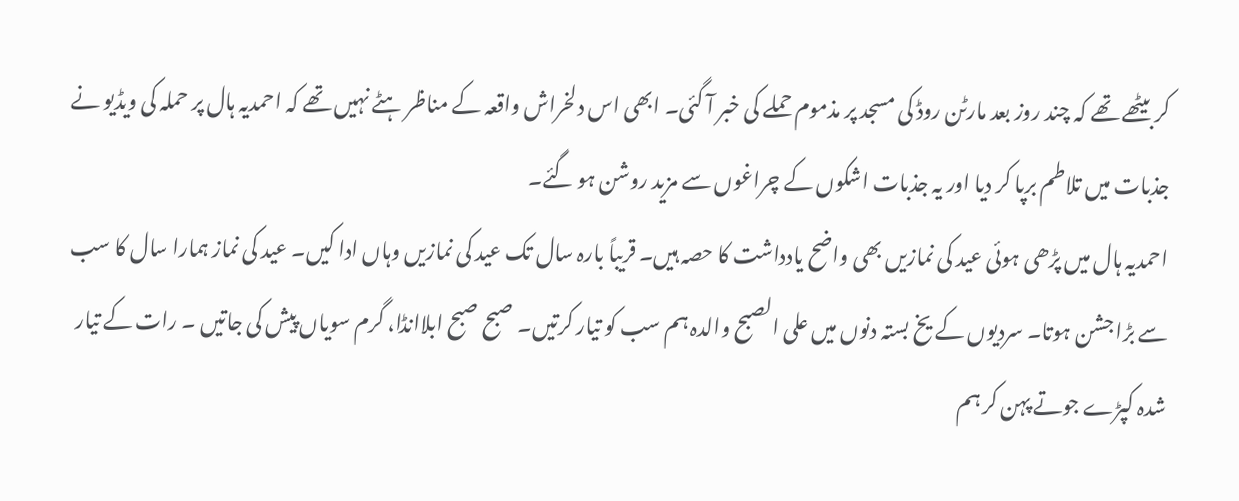کر بیٹھے تھے کہ چند روز بعد مارٹن روڈ کی مسجد پر مذموم حملے کی خبر آ گئی۔ ابھی اس دلخراش واقعہ کے مناظر ہٹے نہیں تھے کہ احمدیہ ہال پر حملہ کی ویڈیو نے جذبات میں تلاطم برپا کر دیا اور یہ جذبات اشکوں کے چراغوں سے مزید روشن ہو گئے۔
احمدیہ ہال میں پڑھی ہوئی عید کی نمازیں بھی واضح یادداشت کا حصہ ہیں۔ قریباً بارہ سال تک عید کی نمازیں وہاں ادا کیں۔ عید کی نماز ہمارا سال کا سب سے بڑا جشن ہوتا۔ سردیوں کے یخ بستہ دنوں میں علی الصبح والدہ ہم سب کو تیار کرتیں۔ صبح صبح ابلاانڈا، گرم سویاں پیش کی جاتیں ۔ رات کے تیار شدہ کپڑے جوتے پہن کر ہم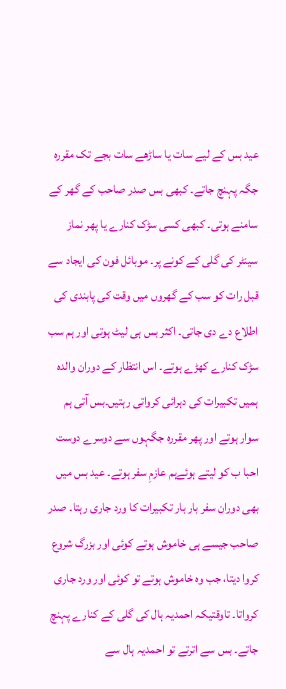عید بس کے لیے سات یا ساڑھے سات بجے تک مقررہ جگہ پہنچ جاتے۔ کبھی بس صدر صاحب کے گھر کے سامنے ہوتی۔ کبھی کسی سڑک کنارے یا پھر نماز سینٹر کی گلی کے کونے پر۔ موبائل فون کی ایجاد سے قبل رات کو سب کے گھروں میں وقت کی پابندی کی اطلاع دے دی جاتی۔ اکثر بس ہی لیٹ ہوتی اور ہم سب سڑک کنارے کھڑے ہوتے۔ اس انتظار کے دوران والدہ ہمیں تکبیرات کی دہرائی کرواتی رہتیں۔بس آتی ہم سوار ہوتے اور پھر مقررہ جگہوں سے دوسرے دوست احبا ب کو لیتے ہوئےہم عازمِ سفر ہوتے۔ عید بس میں بھی دوران سفر بار بار تکبیرات کا ورد جاری رہتا۔ صدر صاحب جیسے ہی خاموش ہوتے کوئی اور بزرگ شروع کروا دیتا، جب وہ خاموش ہوتے تو کوئی اور ورد جاری کرواتا۔ تاوقتیکہ احمدیہ ہال کی گلی کے کنارے پہنچ جاتے۔ بس سے اترتے تو احمدیہ ہال سے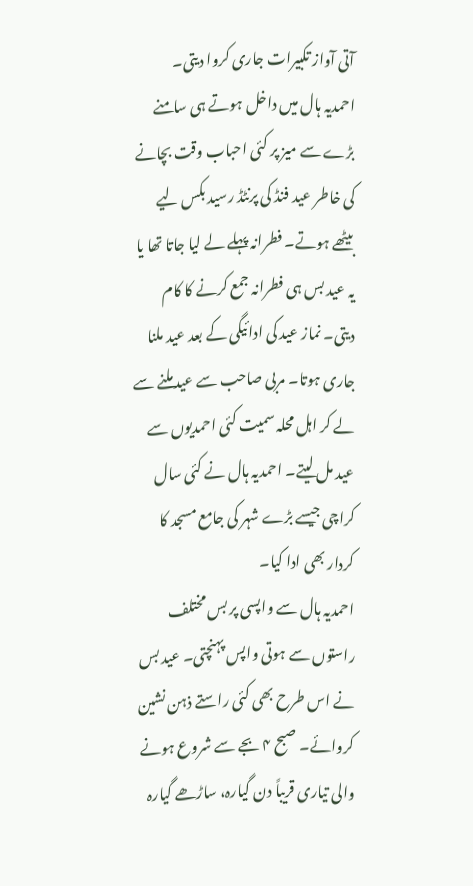آتی آواز تکبیرات جاری کروا دیتی۔
احمدیہ ہال میں داخل ہوتے ہی سامنے بڑے سے میز پر کئی احباب وقت بچانے کی خاطر عید فنڈ کی پرنٹڈ رسید بکس لیے بیٹھے ہوتے۔ فطرانہ پہلے لے لیا جاتا تھا یا یہ عید بس ہی فطرانہ جمع کرنے کا کام دیتی۔ نماز عید کی ادائیگی کے بعد عید ملنا جاری ہوتا۔ مربی صاحب سے عید ملنے سے لے کر اہل محلہ سمیت کئی احمدیوں سے عید مل لیتے۔ احمدیہ ہال نے کئی سال کراچی جیسے بڑے شہر کی جامع مسجد کا کردار بھی ادا کیا۔
احمدیہ ہال سے واپسی پر بس مختلف راستوں سے ہوتی واپس پہنچتی۔ عید بس نے اس طرح بھی کئی راستے ذہن نشین کروائے۔ صبح ۴ بجے سے شروع ہونے والی تیاری قریباً دن گیارہ، ساڑھے گیارہ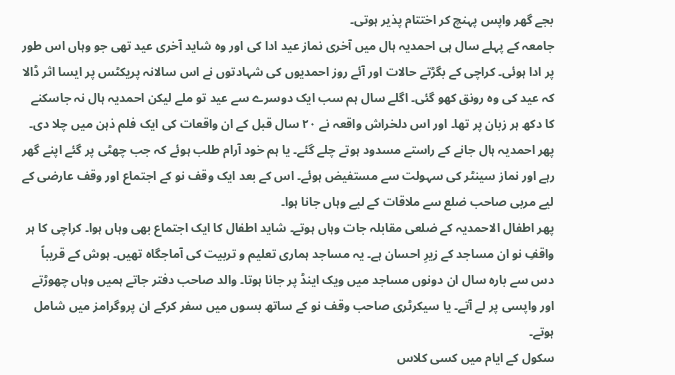بجے گھر واپس پہنچ کر اختتام پذیر ہوتی۔
جامعہ کے پہلے سال ہی احمدیہ ہال میں آخری نماز عید ادا کی اور وہ شاید آخری عید تھی جو وہاں اس طور پر ادا ہوئی۔ کراچی کے بگڑتے حالات اور آئے روز احمدیوں کی شہادتوں نے اس سالانہ پریکٹس پر ایسا اثر ڈالا کہ عید کی وہ رونق کھو گئی۔ اگلے سال ہم سب ایک دوسرے سے عید تو ملے لیکن احمدیہ ہال نہ جاسکنے کا دکھ ہر زبان پر تھا۔ اور اس دلخراش واقعہ نے ۲۰ سال قبل کے ان واقعات کی ایک فلم ذہن میں چلا دی۔
پھر احمدیہ ہال جانے کے راستے مسدود ہوتے چلے گئے۔ یا ہم خود آرام طلب ہوئے کہ جب چھٹی پر گئے اپنے گھر رہے اور نماز سینٹر کی سہولت سے مستفیض ہوئے۔ اس کے بعد ایک وقف نو کے اجتماع اور وقف عارضی کے لیے مربی صاحب ضلع سے ملاقات کے لیے وہاں جانا ہوا۔
پھر اطفال الاحمدیہ کے ضلعی مقابلہ جات وہاں ہوتے۔ شاید اطفال کا ایک اجتماع بھی وہاں ہوا۔ کراچی کا ہر واقفِ نو ان مساجد کے زیرِ احسان ہے۔ یہ مساجد ہماری تعلیم و تربیت کی آماجگاہ تھیں۔ ہوش کے قریباً دس سے بارہ سال ان دونوں مساجد میں ویک اینڈ پر جانا ہوتا۔ والد صاحب دفتر جاتے ہمیں وہاں چھوڑتے اور واپسی پر لے آتے۔ یا سیکرٹری صاحب وقف نو کے ساتھ بسوں میں سفر کرکے ان پروگرامز میں شامل ہوتے۔
سکول کے ایام میں کسی کلاس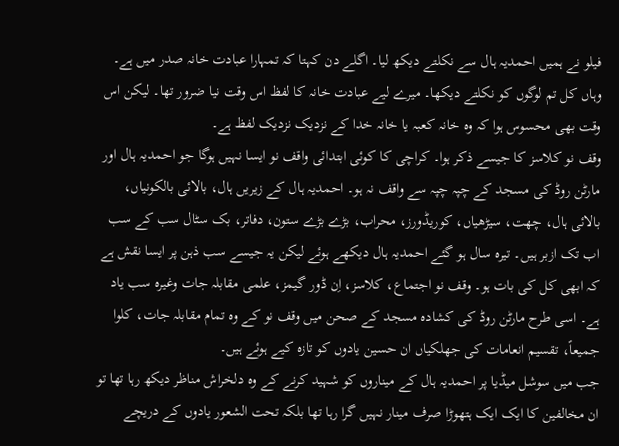فیلو نے ہمیں احمدیہ ہال سے نکلتے دیکھ لیا۔ اگلے دن کہتا کہ تمہارا عبادت خانہ صدر میں ہے۔ وہاں کل تم لوگوں کو نکلتے دیکھا۔ میرے لیے عبادت خانہ کا لفظ اس وقت نیا ضرور تھا۔ لیکن اس وقت بھی محسوس ہوا کہ وہ خانہ کعبہ یا خانہ خدا کے نزدیک نزدیک لفظ ہے۔
وقف نو کلاسز کا جیسے ذکر ہوا۔ کراچی کا کوئی ابتدائی واقف نو ایسا نہیں ہوگا جو احمدیہ ہال اور مارٹن روڈ کی مسجد کے چپہ چپہ سے واقف نہ ہو۔ احمدیہ ہال کے زیریں ہال، بالائی بالکونیاں، بالائی ہال، چھت، سیڑھیاں، کوریڈورز، محراب، بڑے بڑے ستون، دفاتر، بک سٹال سب کے سب اب تک ازبر ہیں۔ تیرہ سال ہو گئے احمدیہ ہال دیکھے ہوئے لیکن یہ جیسے سب ذہن پر ایسا نقش ہے کہ ابھی کل کی بات ہو۔ وقف نو اجتماع، کلاسز، اِن ڈور گیمز، علمی مقابلہ جات وغیرہ سب یاد ہے۔ اسی طرح مارٹن روڈ کی کشادہ مسجد کے صحن میں وقف نو کے وہ تمام مقابلہ جات، کلوا جمیعاً، تقسیم انعامات کی جھلکیاں ان حسین یادوں کو تازہ کیے ہوئے ہیں۔
جب میں سوشل میڈیا پر احمدیہ ہال کے میناروں کو شہید کرنے کے وہ دلخراش مناظر دیکھ رہا تھا تو ان مخالفین کا ایک ایک ہتھوڑا صرف مینار نہیں گرا رہا تھا بلکہ تحت الشعور یادوں کے دریچے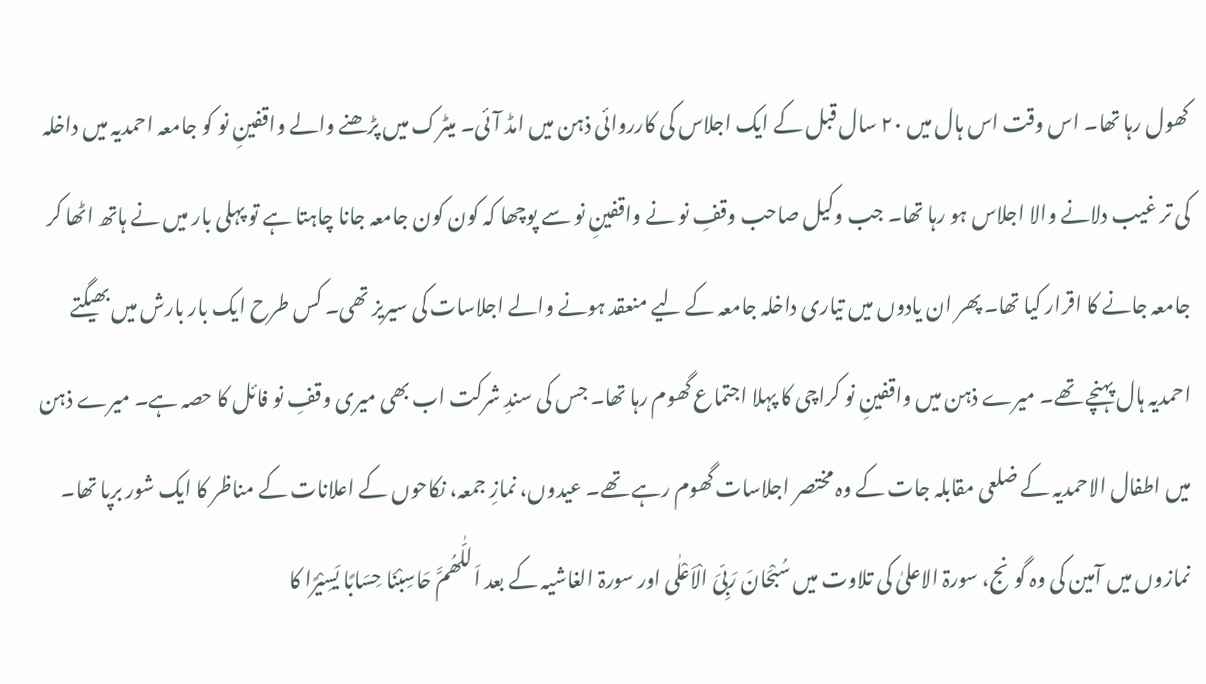کھول رہا تھا۔ اس وقت اس ہال میں ۲۰ سال قبل کے ایک اجلاس کی کارروائی ذہن میں امڈ آئی۔ میٹرک میں پڑھنے والے واقفینِ نو کو جامعہ احمدیہ میں داخلہ کی تر غیب دلانے والا اجلاس ہو رہا تھا۔ جب وکیل صاحب وقفِ نو نے واقفینِ نو سے پوچھا کہ کون کون جامعہ جانا چاہتا ہے تو پہلی بار میں نے ہاتھ اٹھا کر جامعہ جانے کا اقرار کیا تھا۔ پھر ان یادوں میں تیاری داخلہ جامعہ کے لیے منعقد ہونے والے اجلاسات کی سیریز تھی۔ کس طرح ایک بار بارش میں بھیگتے احمدیہ ہال پہنچے تھے۔ میرے ذہن میں واقفینِ نو کراچی کا پہلا اجتماع گھوم رہا تھا۔ جس کی سندِ شرکت اب بھی میری وقفِ نو فائل کا حصہ ہے۔ میرے ذہن میں اطفال الاحمدیہ کے ضلعی مقابلہ جات کے وہ مختصر اجلاسات گھوم رہے تھے۔ عیدوں، نمازِ جمعہ، نکاحوں کے اعلانات کے مناظر کا ایک شور برپا تھا۔ نمازوں میں آمین کی وہ گونج، سورۃ الاعلیٰ کی تلاوت میں سُبْحَانَ رَبِّیَ الْاَعْلٰی اور سورۃ الغاشیہ کے بعد اَللّٰھُمَّ حَاسِبْنَا حِسَابًا یَسِیْرًا کا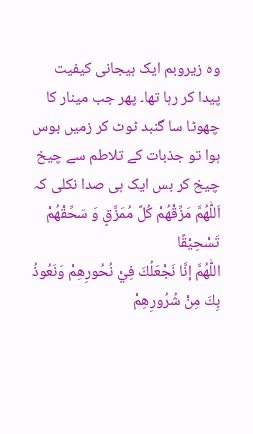وہ زیروبم ایک ہیجانی کیفیت پیدا کر رہا تھا۔ پھر جب مینار کا چھوٹا سا گنبد ٹوٹ کر زمیں بوس ہوا تو جذبات کے تلاطم سے چیخ چیخ کر بس ایک ہی صدا نکلی کہ
اَللّٰھُمَّ مَزِّقْھُمْ کُلَّ مُمَزَّقٍ وَ سَحِّقْھُمْ تَسْحِیْقًا
اللّٰهُمَّ إنَّا نَجْعَلُكَ فِيْ نُحُورِهِمْ وَنَعُوذُ بِكَ مِنْ شُرُورِهِمْ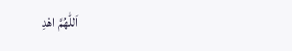اَللّٰهُمَّ اھْدِ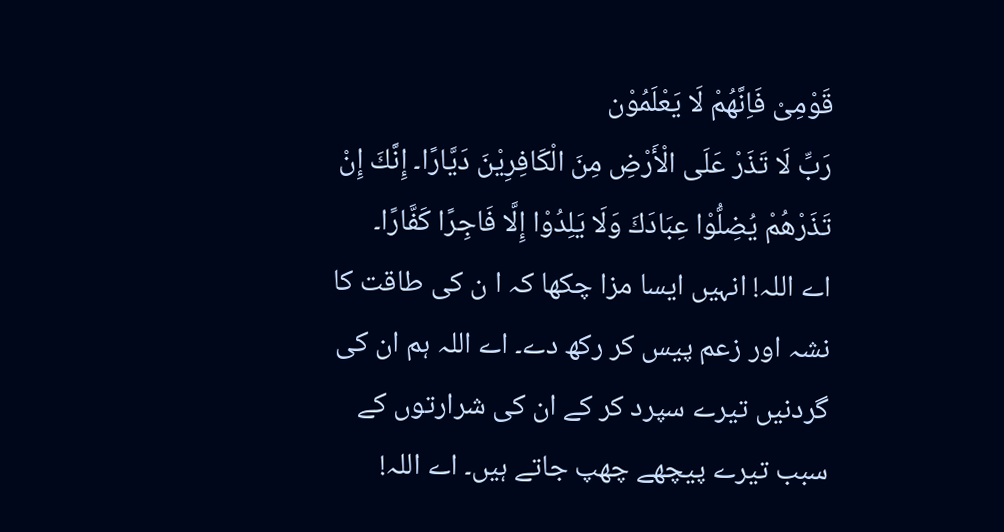قَوْمِیْ فَاِنَّھُمْ لَا یَعْلَمُوْن
رَبِّ لَا تَذَرْ عَلَى الْأَرْضِ مِنَ الْكَافِرِيْنَ دَيَّارًا۔ إِنَّكَ إِنْ تَذَرْهُمْ يُضِلُّوْا عِبَادَكَ وَلَا يَلِدُوْا إِلَّا فَاجِرًا كَفَّارًا۔
اے اللہ! انہیں ایسا مزا چکھا کہ ا ن کی طاقت کا نشہ اور زعم پیس کر رکھ دے۔ اے اللہ ہم ان کی گردنیں تیرے سپرد کر کے ان کی شرارتوں کے سبب تیرے پیچھے چھپ جاتے ہیں۔ اے اللہ!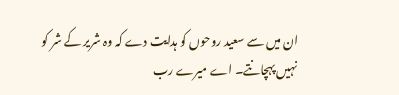ان میں سے سعید روحوں کو ہدایت دے کہ وہ شریر کے شر کو نہیں پہچانتے۔ اے میرے رب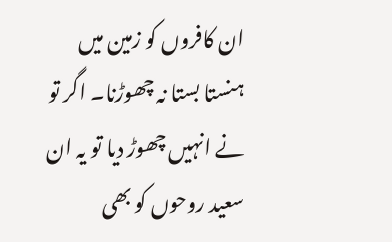ان کافروں کو زمین میں ہنستا بستا نہ چھوڑنا۔ اگر تو نے انہیں چھوڑ دیا تو یہ ان سعید روحوں کو بھی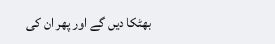بھٹکا دیں گے اور پھر ان کی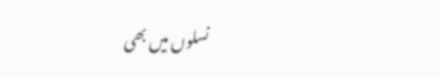نسلوں میں بھی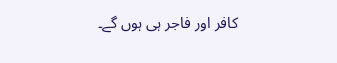کافر اور فاجر ہی ہوں گے۔